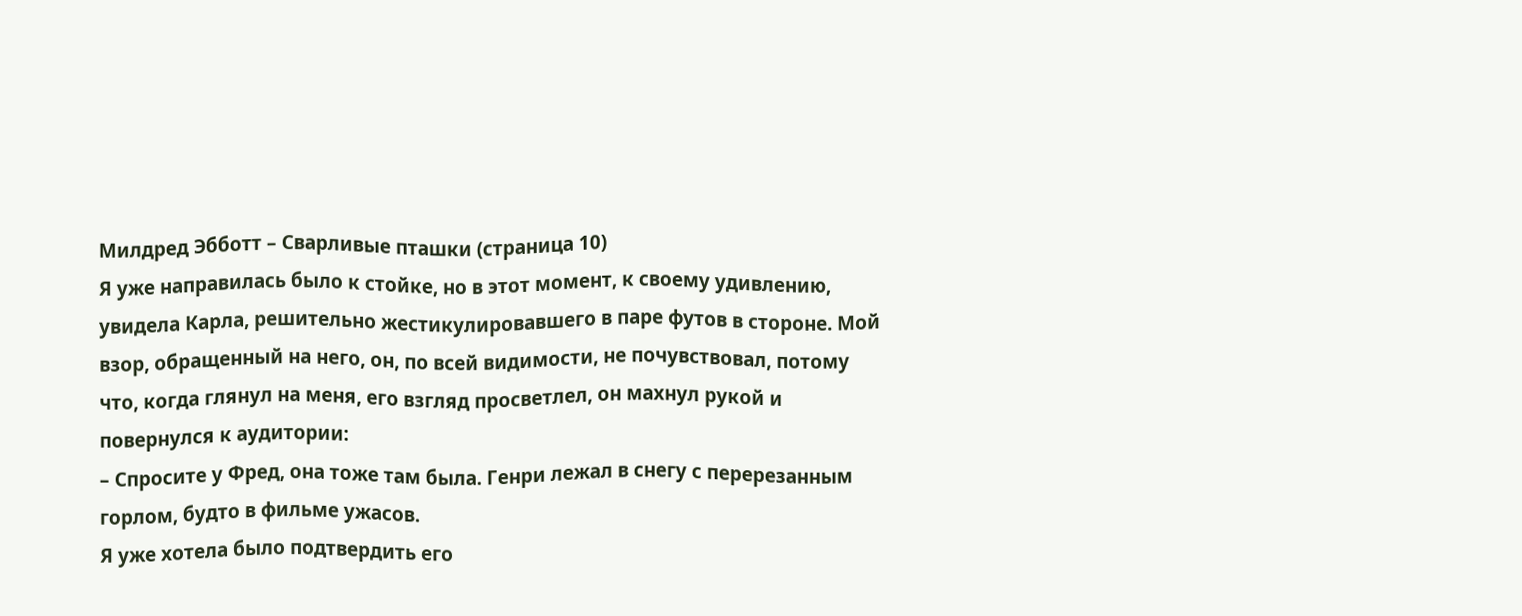Милдред Эбботт – Сварливые пташки (страница 10)
Я уже направилась было к стойке, но в этот момент, к своему удивлению, увидела Карла, решительно жестикулировавшего в паре футов в стороне. Мой взор, обращенный на него, он, по всей видимости, не почувствовал, потому что, когда глянул на меня, его взгляд просветлел, он махнул рукой и повернулся к аудитории:
– Спросите у Фред, она тоже там была. Генри лежал в снегу с перерезанным горлом, будто в фильме ужасов.
Я уже хотела было подтвердить его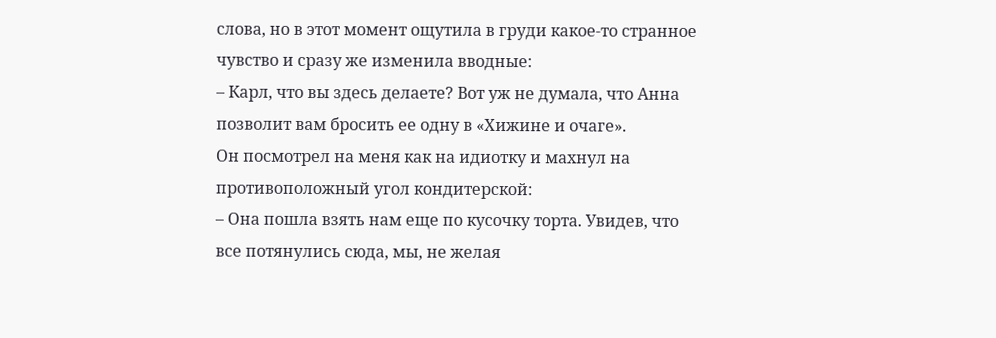слова, но в этот момент ощутила в груди какое-то странное чувство и сразу же изменила вводные:
– Карл, что вы здесь делаете? Вот уж не думала, что Анна позволит вам бросить ее одну в «Хижине и очаге».
Он посмотрел на меня как на идиотку и махнул на противоположный угол кондитерской:
– Она пошла взять нам еще по кусочку торта. Увидев, что все потянулись сюда, мы, не желая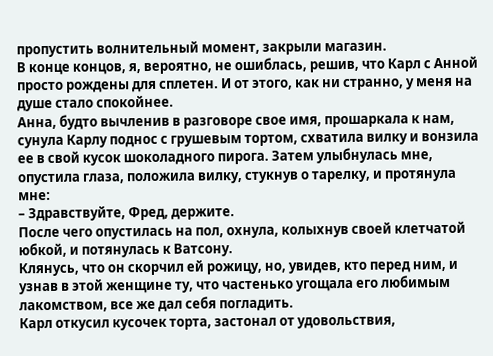пропустить волнительный момент, закрыли магазин.
В конце концов, я, вероятно, не ошиблась, решив, что Карл с Анной просто рождены для сплетен. И от этого, как ни странно, у меня на душе стало спокойнее.
Анна, будто вычленив в разговоре свое имя, прошаркала к нам, сунула Карлу поднос с грушевым тортом, схватила вилку и вонзила ее в свой кусок шоколадного пирога. Затем улыбнулась мне, опустила глаза, положила вилку, стукнув о тарелку, и протянула мне:
– Здравствуйте, Фред, держите.
После чего опустилась на пол, охнула, колыхнув своей клетчатой юбкой, и потянулась к Ватсону.
Клянусь, что он скорчил ей рожицу, но, увидев, кто перед ним, и узнав в этой женщине ту, что частенько угощала его любимым лакомством, все же дал себя погладить.
Карл откусил кусочек торта, застонал от удовольствия,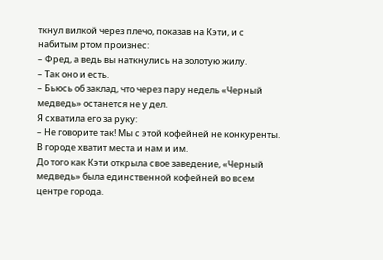ткнул вилкой через плечо, показав на Кэти, и с набитым ртом произнес:
– Фред, а ведь вы наткнулись на золотую жилу.
– Так оно и есть.
– Бьюсь об заклад, что через пару недель «Черный медведь» останется не у дел.
Я схватила его за руку:
– Не говорите так! Мы с этой кофейней не конкуренты. В городе хватит места и нам и им.
До того как Кэти открыла свое заведение, «Черный медведь» была единственной кофейней во всем центре города.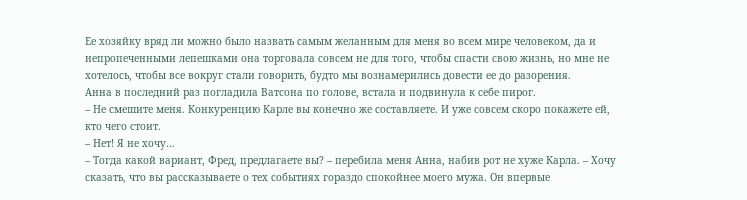Ее хозяйку вряд ли можно было назвать самым желанным для меня во всем мире человеком, да и непропеченными лепешками она торговала совсем не для того, чтобы спасти свою жизнь, но мне не хотелось, чтобы все вокруг стали говорить, будто мы вознамерились довести ее до разорения.
Анна в последний раз погладила Ватсона по голове, встала и подвинула к себе пирог.
– Не смешите меня. Конкуренцию Карле вы конечно же составляете. И уже совсем скоро покажете ей, кто чего стоит.
– Нет! Я не хочу…
– Тогда какой вариант, Фред, предлагаете вы? – перебила меня Анна, набив рот не хуже Карла. – Хочу сказать, что вы рассказываете о тех событиях гораздо спокойнее моего мужа. Он впервые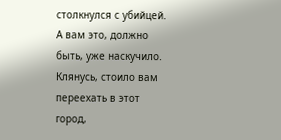столкнулся с убийцей. А вам это, должно быть, уже наскучило. Клянусь, стоило вам переехать в этот город,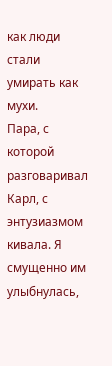как люди стали умирать как мухи.
Пара, с которой разговаривал Карл, с энтузиазмом кивала. Я смущенно им улыбнулась,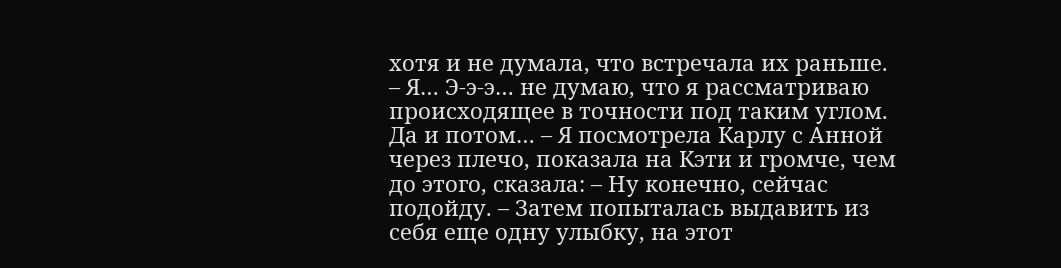хотя и не думала, что встречала их раньше.
– Я… Э-э-э… не думаю, что я рассматриваю происходящее в точности под таким углом. Да и потом… – Я посмотрела Карлу с Анной через плечо, показала на Кэти и громче, чем до этого, сказала: – Ну конечно, сейчас подойду. – Затем попыталась выдавить из себя еще одну улыбку, на этот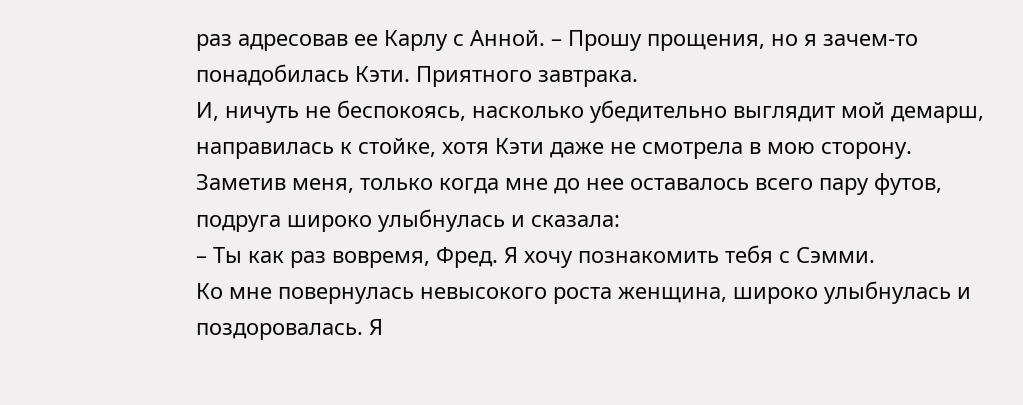раз адресовав ее Карлу с Анной. – Прошу прощения, но я зачем-то понадобилась Кэти. Приятного завтрака.
И, ничуть не беспокоясь, насколько убедительно выглядит мой демарш, направилась к стойке, хотя Кэти даже не смотрела в мою сторону.
Заметив меня, только когда мне до нее оставалось всего пару футов, подруга широко улыбнулась и сказала:
– Ты как раз вовремя, Фред. Я хочу познакомить тебя с Сэмми.
Ко мне повернулась невысокого роста женщина, широко улыбнулась и поздоровалась. Я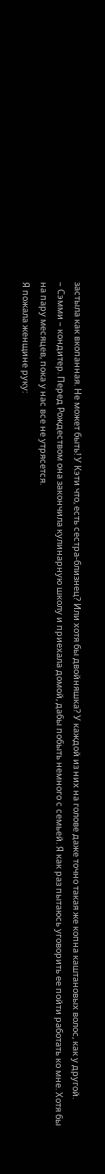застыла как вкопанная. Не может быть! У Кэти что, есть сестра-близнец? Или хотя бы двойняшка? У каждой из них на голове даже точно такая же копна каштановых волос, как у другой.
– Сэмми – кондитер. Перед Рождеством она закончила кулинарную школу и приехала домой, дабы побыть немного с семьей. Я как раз пытаюсь уговорить ее пойти работать ко мне. Хотя бы на пару месяцев, пока у нас все не утрясется.
Я пожала женщине руку: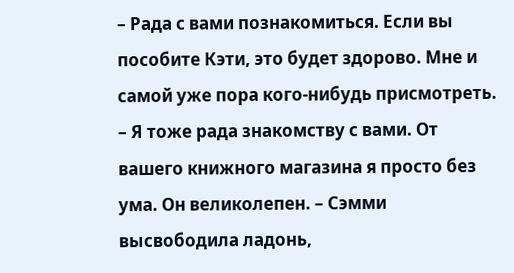– Рада с вами познакомиться. Если вы пособите Кэти, это будет здорово. Мне и самой уже пора кого-нибудь присмотреть.
– Я тоже рада знакомству с вами. От вашего книжного магазина я просто без ума. Он великолепен. – Сэмми высвободила ладонь,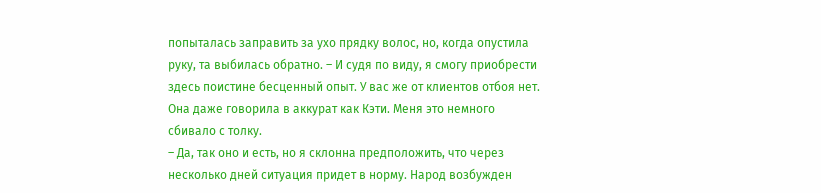попыталась заправить за ухо прядку волос, но, когда опустила руку, та выбилась обратно. – И судя по виду, я смогу приобрести здесь поистине бесценный опыт. У вас же от клиентов отбоя нет.
Она даже говорила в аккурат как Кэти. Меня это немного сбивало с толку.
– Да, так оно и есть, но я склонна предположить, что через несколько дней ситуация придет в норму. Народ возбужден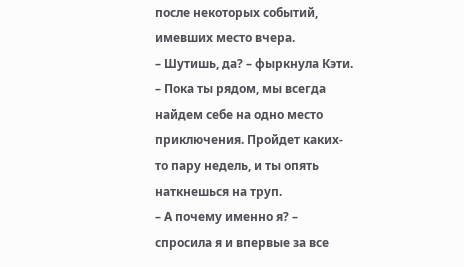после некоторых событий, имевших место вчера.
– Шутишь, да? – фыркнула Кэти. – Пока ты рядом, мы всегда найдем себе на одно место приключения. Пройдет каких-то пару недель, и ты опять наткнешься на труп.
– А почему именно я? – спросила я и впервые за все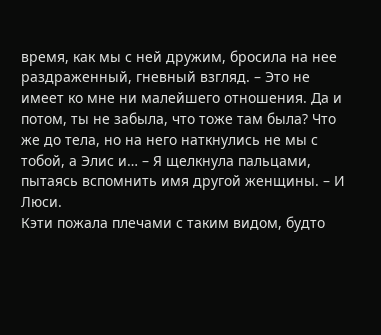время, как мы с ней дружим, бросила на нее раздраженный, гневный взгляд. – Это не имеет ко мне ни малейшего отношения. Да и потом, ты не забыла, что тоже там была? Что же до тела, но на него наткнулись не мы с тобой, а Элис и… – Я щелкнула пальцами, пытаясь вспомнить имя другой женщины. – И Люси.
Кэти пожала плечами с таким видом, будто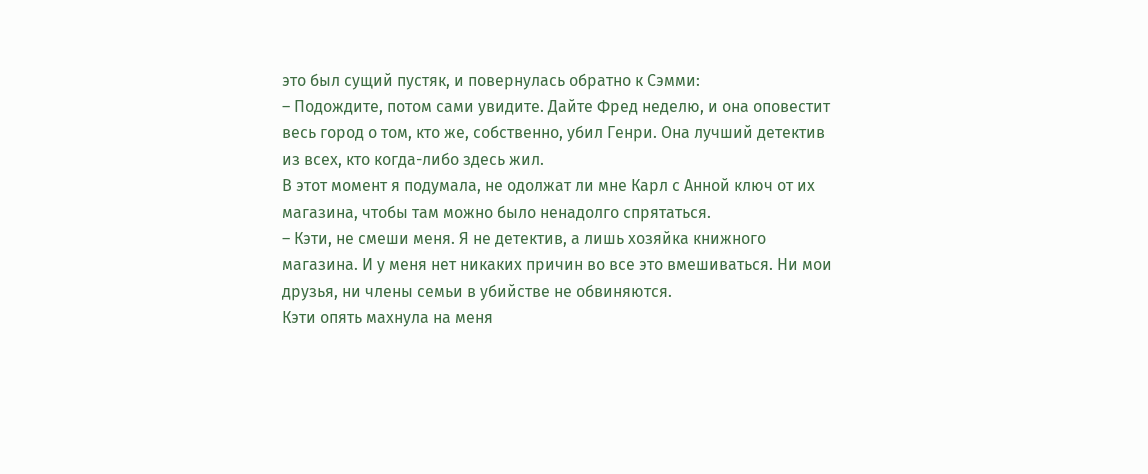это был сущий пустяк, и повернулась обратно к Сэмми:
– Подождите, потом сами увидите. Дайте Фред неделю, и она оповестит весь город о том, кто же, собственно, убил Генри. Она лучший детектив из всех, кто когда-либо здесь жил.
В этот момент я подумала, не одолжат ли мне Карл с Анной ключ от их магазина, чтобы там можно было ненадолго спрятаться.
– Кэти, не смеши меня. Я не детектив, а лишь хозяйка книжного магазина. И у меня нет никаких причин во все это вмешиваться. Ни мои друзья, ни члены семьи в убийстве не обвиняются.
Кэти опять махнула на меня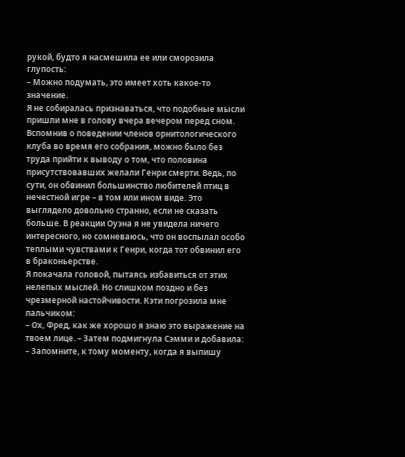рукой, будто я насмешила ее или сморозила глупость:
– Можно подумать, это имеет хоть какое-то значение.
Я не собиралась признаваться, что подобные мысли пришли мне в голову вчера вечером перед сном. Вспомнив о поведении членов орнитологического клуба во время его собрания, можно было без труда прийти к выводу о том, что половина присутствовавших желали Генри смерти. Ведь, по сути, он обвинил большинство любителей птиц в нечестной игре – в том или ином виде. Это выглядело довольно странно, если не сказать больше. В реакции Оуэна я не увидела ничего интересного, но сомневаюсь, что он воспылал особо теплыми чувствами к Генри, когда тот обвинил его в браконьерстве.
Я покачала головой, пытаясь избавиться от этих нелепых мыслей. Но слишком поздно и без чрезмерной настойчивости. Кэти погрозила мне пальчиком:
– Ох, Фред, как же хорошо я знаю это выражение на твоем лице. – Затем подмигнула Сэмми и добавила: – Запомните, к тому моменту, когда я выпишу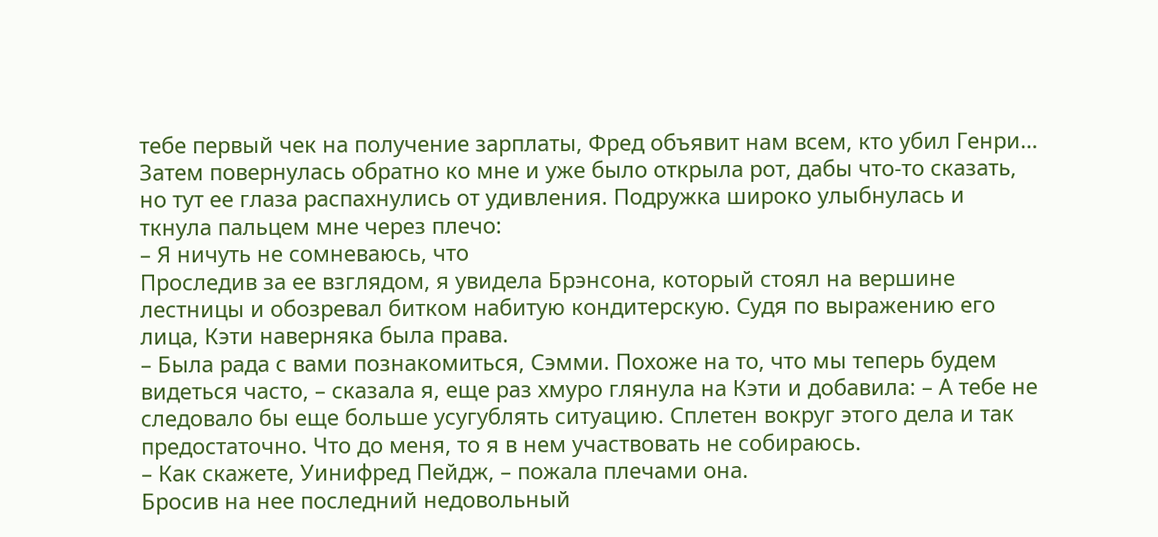тебе первый чек на получение зарплаты, Фред объявит нам всем, кто убил Генри…
Затем повернулась обратно ко мне и уже было открыла рот, дабы что-то сказать, но тут ее глаза распахнулись от удивления. Подружка широко улыбнулась и ткнула пальцем мне через плечо:
– Я ничуть не сомневаюсь, что
Проследив за ее взглядом, я увидела Брэнсона, который стоял на вершине лестницы и обозревал битком набитую кондитерскую. Судя по выражению его лица, Кэти наверняка была права.
– Была рада с вами познакомиться, Сэмми. Похоже на то, что мы теперь будем видеться часто, – сказала я, еще раз хмуро глянула на Кэти и добавила: – А тебе не следовало бы еще больше усугублять ситуацию. Сплетен вокруг этого дела и так предостаточно. Что до меня, то я в нем участвовать не собираюсь.
– Как скажете, Уинифред Пейдж, – пожала плечами она.
Бросив на нее последний недовольный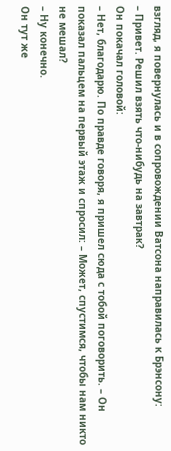взгляд, я повернулась и в сопровождении Ватсона направилась к Брэнсону:
– Привет. Решил взять что-нибудь на завтрак?
Он покачал головой:
– Нет, благодарю. По правде говоря, я пришел сюда с тобой поговорить. – Он показал пальцем на первый этаж и спросил: – Может, спустимся, чтобы нам никто не мешал?
– Ну конечно.
Он тут же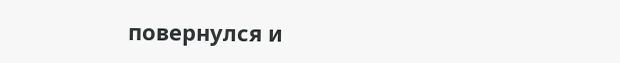повернулся и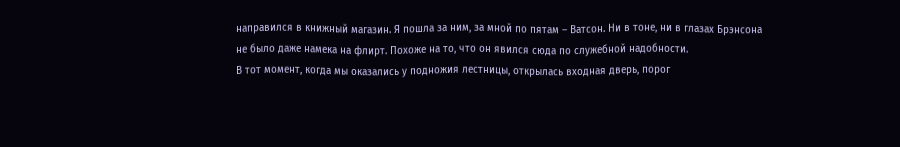направился в книжный магазин. Я пошла за ним, за мной по пятам – Ватсон. Ни в тоне, ни в глазах Брэнсона не было даже намека на флирт. Похоже на то, что он явился сюда по служебной надобности.
В тот момент, когда мы оказались у подножия лестницы, открылась входная дверь, порог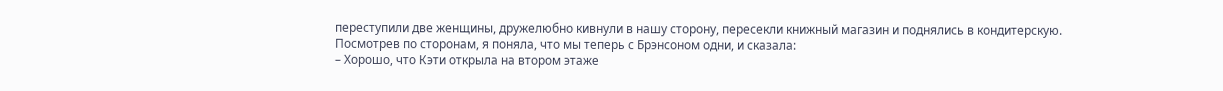переступили две женщины, дружелюбно кивнули в нашу сторону, пересекли книжный магазин и поднялись в кондитерскую.
Посмотрев по сторонам, я поняла, что мы теперь с Брэнсоном одни, и сказала:
– Хорошо, что Кэти открыла на втором этаже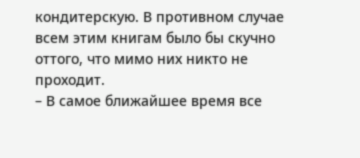кондитерскую. В противном случае всем этим книгам было бы скучно оттого, что мимо них никто не проходит.
– В самое ближайшее время все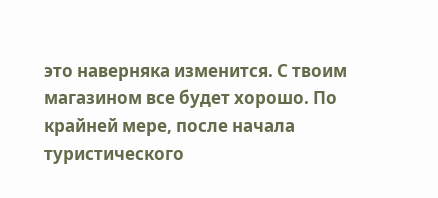это наверняка изменится. С твоим магазином все будет хорошо. По крайней мере, после начала туристического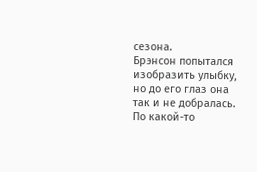сезона.
Брэнсон попытался изобразить улыбку, но до его глаз она так и не добралась. По какой-то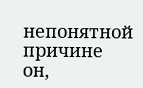непонятной причине он,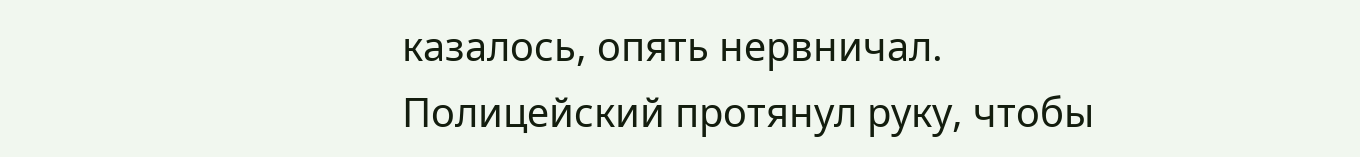казалось, опять нервничал. Полицейский протянул руку, чтобы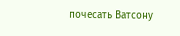почесать Ватсону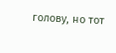голову, но тот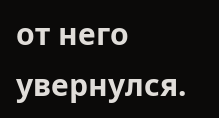от него увернулся.